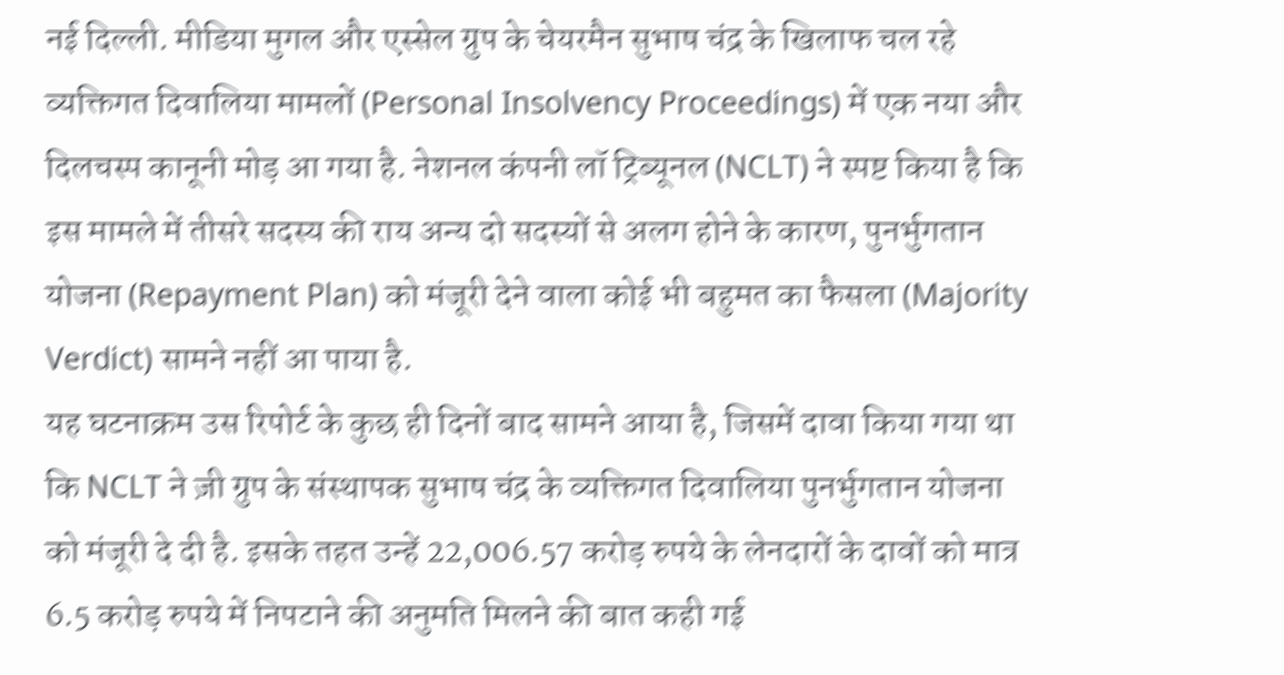नई दिल्ली. मीडिया मुगल और एस्सेल ग्रुप के चेयरमैन सुभाष चंद्र के खिलाफ चल रहे व्यक्तिगत दिवालिया मामलों (Personal Insolvency Proceedings) में एक नया और दिलचस्प कानूनी मोड़ आ गया है. नेशनल कंपनी लॉ ट्रिब्यूनल (NCLT) ने स्पष्ट किया है कि इस मामले में तीसरे सदस्य की राय अन्य दो सदस्यों से अलग होने के कारण, पुनर्भुगतान योजना (Repayment Plan) को मंजूरी देने वाला कोई भी बहुमत का फैसला (Majority Verdict) सामने नहीं आ पाया है.
यह घटनाक्रम उस रिपोर्ट के कुछ ही दिनों बाद सामने आया है, जिसमें दावा किया गया था कि NCLT ने ज़ी ग्रुप के संस्थापक सुभाष चंद्र के व्यक्तिगत दिवालिया पुनर्भुगतान योजना को मंजूरी दे दी है. इसके तहत उन्हें 22,006.57 करोड़ रुपये के लेनदारों के दावों को मात्र 6.5 करोड़ रुपये में निपटाने की अनुमति मिलने की बात कही गई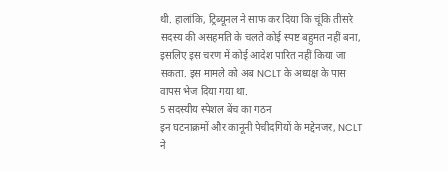थी. हालांकि, ट्रिब्यूनल ने साफ कर दिया कि चूंकि तीसरे सदस्य की असहमति के चलते कोई स्पष्ट बहुमत नहीं बना, इसलिए इस चरण में कोई आदेश पारित नहीं किया जा सकता. इस मामले को अब NCLT के अध्यक्ष के पास वापस भेज दिया गया था.
5 सदस्यीय स्पेशल बेंच का गठन
इन घटनाक्रमों और कानूनी पेचीदगियों के मद्देनजर, NCLT ने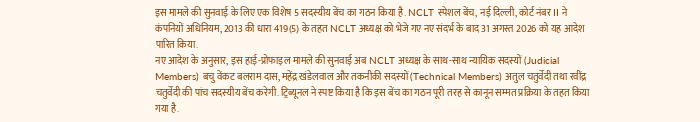इस मामले की सुनवाई के लिए एक विशेष 5 सदस्यीय बेंच का गठन किया है. NCLT स्पेशल बेंच, नई दिल्ली, कोर्ट नंबर II ने कंपनियों अधिनियम, 2013 की धारा 419(5) के तहत NCLT अध्यक्ष को भेजे गए नए संदर्भ के बाद 31 अगस्त 2026 को यह आदेश पारित किया.
नए आदेश के अनुसार, इस हाई-प्रोफाइल मामले की सुनवाई अब NCLT अध्यक्ष के साथ-साथ न्यायिक सदस्यों (Judicial Members) बचु वेंकट बलराम दास, महेंद्र खंडेलवाल और तकनीकी सदस्यों (Technical Members) अतुल चतुर्वेदी तथा रवींद्र चतुर्वेदी की पांच सदस्यीय बेंच करेगी. ट्रिब्यूनल ने स्पष्ट किया है कि इस बेंच का गठन पूरी तरह से कानून सम्मत प्रक्रिया के तहत किया गया है.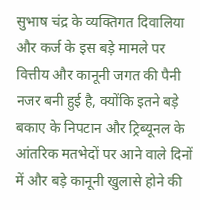सुभाष चंद्र के व्यक्तिगत दिवालिया और कर्ज के इस बड़े मामले पर वित्तीय और कानूनी जगत की पैनी नजर बनी हुई है, क्योंकि इतने बड़े बकाए के निपटान और ट्रिब्यूनल के आंतरिक मतभेदों पर आने वाले दिनों में और बड़े कानूनी खुलासे होने की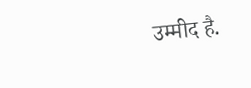उम्मीद है.